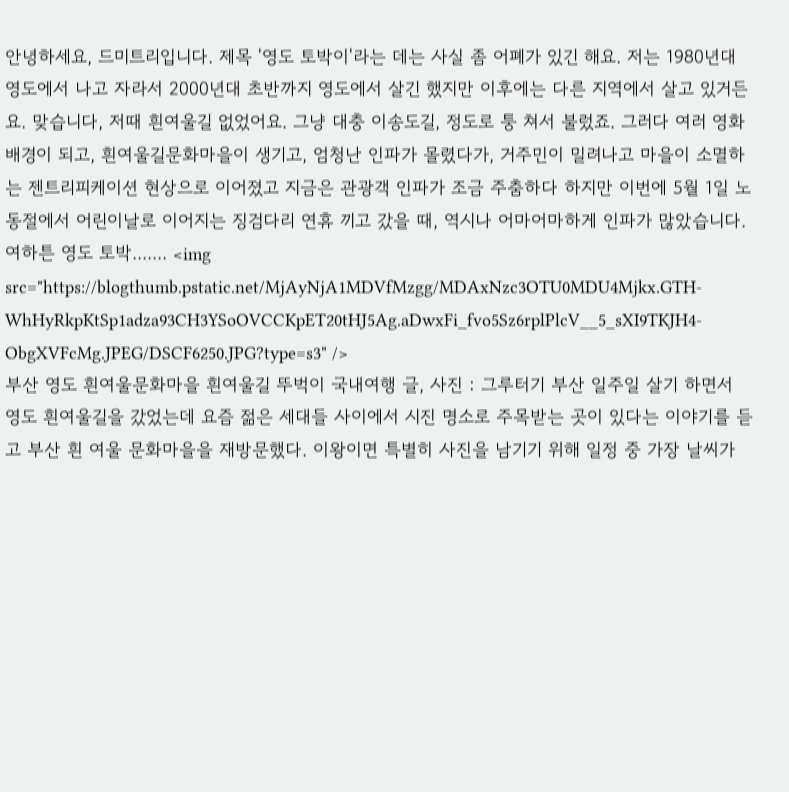안녕하세요, 드미트리입니다. 제목 '영도 토박이'라는 데는 사실 좀 어폐가 있긴 해요. 저는 1980년대 영도에서 나고 자라서 2000년대 초반까지 영도에서 살긴 했지만 이후에는 다른 지역에서 살고 있거든요. 맞습니다, 저때 흰여울길 없었어요. 그냥 대충 이송도길, 정도로 퉁 쳐서 불렀죠. 그러다 여러 영화 배경이 되고, 흰여울길문화마을이 생기고, 엄청난 인파가 몰렸다가, 거주민이 밀려나고 마을이 소멸하는 젠트리피케이션 현상으로 이어졌고 지금은 관광객 인파가 조금 주춤하다 하지만 이번에 5월 1일 노동절에서 어린이날로 이어지는 징검다리 연휴 끼고 갔을 때, 역시나 어마어마하게 인파가 많았습니다. 여하튼 영도 토박....... <img src="https://blogthumb.pstatic.net/MjAyNjA1MDVfMzgg/MDAxNzc3OTU0MDU4Mjkx.GTH-WhHyRkpKtSp1adza93CH3YSoOVCCKpET20tHJ5Ag.aDwxFi_fvo5Sz6rplPlcV__5_sXI9TKJH4-ObgXVFcMg.JPEG/DSCF6250.JPG?type=s3" />
부산 영도 흰여울문화마을 흰여울길 뚜벅이 국내여행 글, 사진 : 그루터기 부산 일주일 살기 하면서 영도 흰여울길을 갔었는데 요즘 젊은 세대들 사이에서 시진 명소로 주목받는 곳이 있다는 이야기를 듣고 부산 흰 여울 문화마을을 재방문했다. 이왕이면 특별히 사진을 남기기 위해 일정 중 가장 날씨가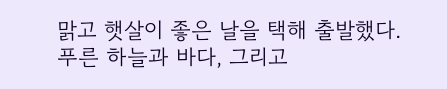맑고 햇살이 좋은 날을 택해 출발했다. 푸른 하늘과 바다, 그리고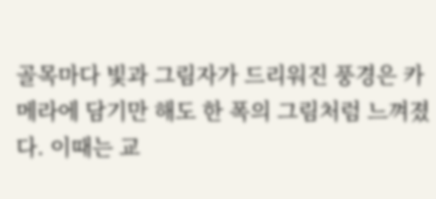골목마다 빛과 그림자가 드리워진 풍경은 카메라에 담기만 해도 한 폭의 그림처럼 느껴졌다. 이때는 교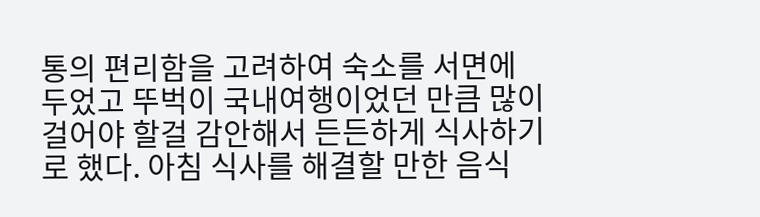통의 편리함을 고려하여 숙소를 서면에 두었고 뚜벅이 국내여행이었던 만큼 많이 걸어야 할걸 감안해서 든든하게 식사하기로 했다. 아침 식사를 해결할 만한 음식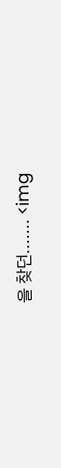을 찾던....... <img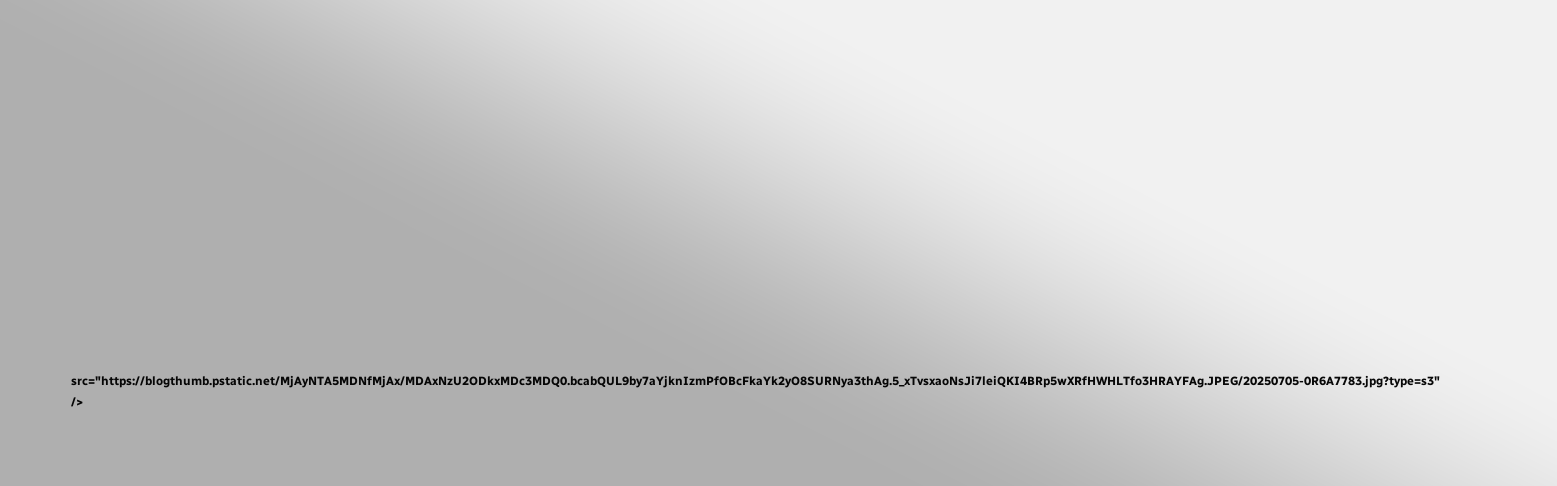src="https://blogthumb.pstatic.net/MjAyNTA5MDNfMjAx/MDAxNzU2ODkxMDc3MDQ0.bcabQUL9by7aYjknIzmPfOBcFkaYk2yO8SURNya3thAg.5_xTvsxaoNsJi7leiQKI4BRp5wXRfHWHLTfo3HRAYFAg.JPEG/20250705-0R6A7783.jpg?type=s3" />